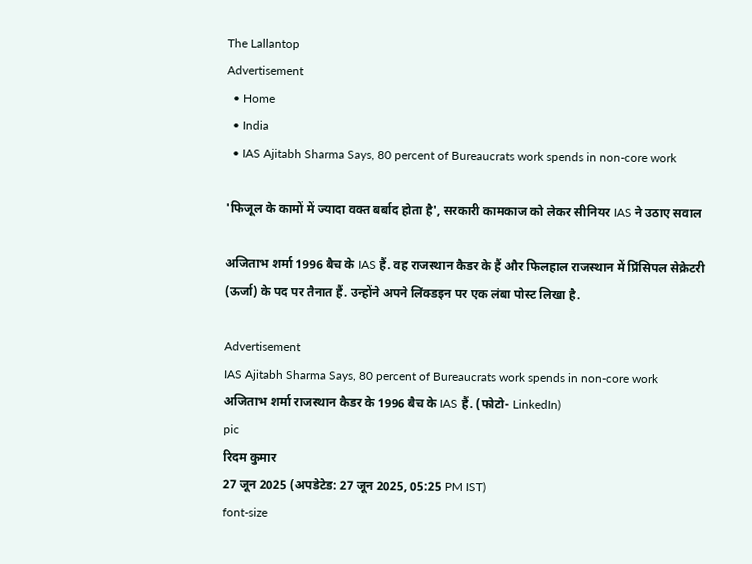The Lallantop
Advertisement
  • Home
  • India
  • IAS Ajitabh Sharma Says, 80 percent of Bureaucrats work spends in non-core work

'फिजूल के कामों में ज्यादा वक्त बर्बाद होता है', सरकारी कामकाज को लेकर सीनियर IAS ने उठाए सवाल

अजिताभ शर्मा 1996 बैच के IAS हैं. वह राजस्थान कैडर के हैं और फिलहाल राजस्थान में प्रिंसिपल सेक्रेटरी (ऊर्जा) के पद पर तैनात हैं. उन्होंने अपने लिंक्डइन पर एक लंबा पोस्ट लिखा है.

Advertisement
IAS Ajitabh Sharma Says, 80 percent of Bureaucrats work spends in non-core work
अजिताभ शर्मा राजस्थान कैडर के 1996 बैच के IAS हैं. (फोटो- LinkedIn)
pic
रिदम कुमार
27 जून 2025 (अपडेटेड: 27 जून 2025, 05:25 PM IST)
font-size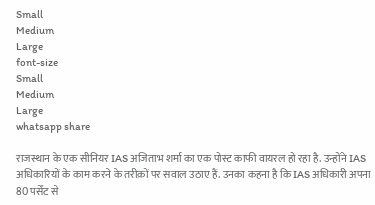Small
Medium
Large
font-size
Small
Medium
Large
whatsapp share

राजस्थान के एक सीनियर IAS अजिताभ शर्मा का एक पोस्ट काफी वायरल हो रहा है. उन्होंने IAS अधिकारियों के काम करने के तरीक़ों पर सवाल उठाए हैं. उनका कहना है कि IAS अधिकारी अपना 80 पर्सेंट से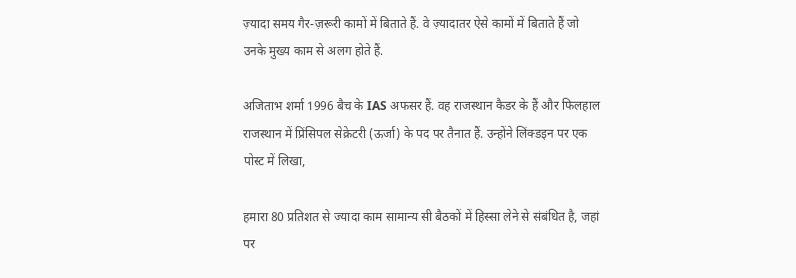ज़्यादा समय गैर-ज़रूरी कामों में बिताते हैं. वे ज़्यादातर ऐसे कामों में बिताते हैं जो उनके मुख्य काम से अलग होते हैं.

अजिताभ शर्मा 1996 बैच के IAS अफसर हैं. वह राजस्थान कैडर के हैं और फिलहाल राजस्थान में प्रिंसिपल सेक्रेटरी (ऊर्जा) के पद पर तैनात हैं. उन्होंने लिंक्डइन पर एक पोस्ट में लिखा,

हमारा 80 प्रतिशत से ज्यादा काम सामान्य सी बैठकों में हिस्सा लेने से संबंधित है, जहां पर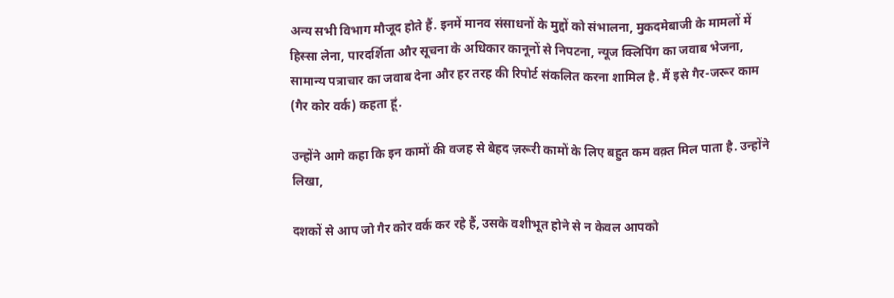अन्य सभी विभाग मौजूद होते हैं. इनमें मानव संसाधनों के मुद्दों को संभालना, मुकदमेबाजी के मामलों में हिस्सा लेना, पारदर्शिता और सूचना के अधिकार कानूनों से निपटना, न्यूज क्लिपिंग का जवाब भेजना, सामान्य पत्राचार का जवाब देना और हर तरह की रिपोर्ट संकलित करना शामिल है. मैं इसे गैर-जरूर काम (गैर कोर वर्क) कहता हूं.

उन्होंने आगे कहा कि इन कामों की वजह से बेहद ज़रूरी कामों के लिए बहुत कम वक़्त मिल पाता है. उन्होंने लिखा,

दशकों से आप जो गैर कोर वर्क कर रहे हैं, उसके वशीभूत होने से न केवल आपको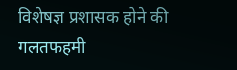विशेषज्ञ प्रशासक होने की गलतफहमी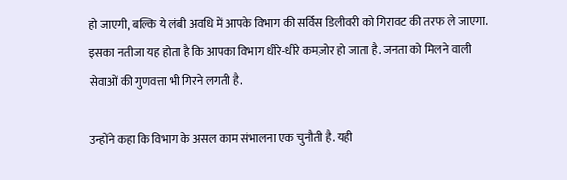हो जाएगी, बल्कि ये लंबी अवधि में आपके विभाग की सर्विस डिलीवरी को गिरावट की तरफ ले जाएगा. इसका नतीजा यह होता है कि आपका विभाग धीरे-धीरे कमज़ोर हो जाता है. जनता को मिलने वाली सेवाओं की गुणवत्ता भी गिरने लगती है.

उन्होंने कहा कि विभाग के असल काम संभालना एक चुनौती है. यही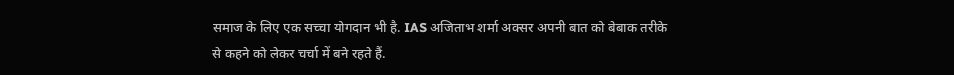समाज के लिए एक सच्चा योगदान भी है. IAS अजिताभ शर्मा अक्सर अपनी बात को बेबाक तरीके से कहने को लेकर चर्चा में बने रहते हैं.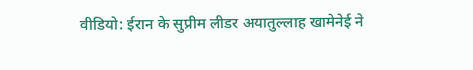वीडियो: ईरान के सुप्रीम लीडर अयातुल्लाह खामेनेई ने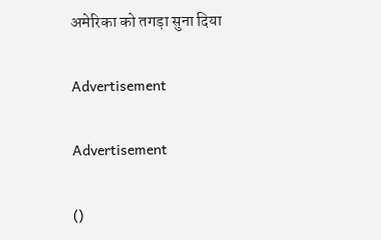अमेरिका को तगड़ा सुना दिया

Advertisement

Advertisement

()